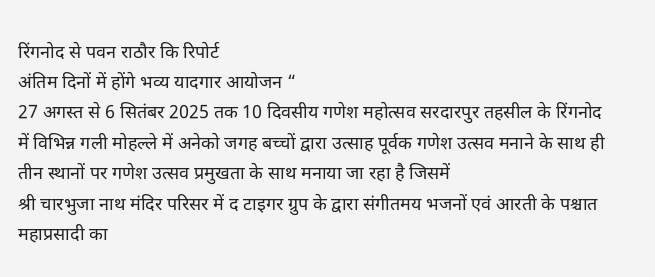रिंगनोद से पवन राठौर कि रिपोर्ट
अंतिम दिनों में होंगे भव्य यादगार आयोजन “
27 अगस्त से 6 सितंबर 2025 तक 10 दिवसीय गणेश महोत्सव सरदारपुर तहसील के रिंगनोद में विभिन्न गली मोहल्ले में अनेको जगह बच्चों द्वारा उत्साह पूर्वक गणेश उत्सव मनाने के साथ ही तीन स्थानों पर गणेश उत्सव प्रमुखता के साथ मनाया जा रहा है जिसमें
श्री चारभुजा नाथ मंदिर परिसर में द टाइगर ग्रुप के द्वारा संगीतमय भजनों एवं आरती के पश्चात महाप्रसादी का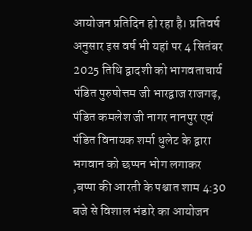आयोजन प्रतिदिन हो रहा है। प्रतिवर्ष अनुसार इस वर्ष भी यहां पर 4 सितंबर 2025 तिथि द्वादशी को भागवताचार्य पंडित पुरुषोत्तम जी भारद्वाज राजगढ़, पंडित कमलेश जी नागर नानपुर एवं पंडित विनायक शर्मा धुलेट के द्वारा भगवान को छप्पन भोग लगाकर ,बप्पा की आरती के पश्चात शाम 4:30 बजे से विशाल भंडारे का आयोजन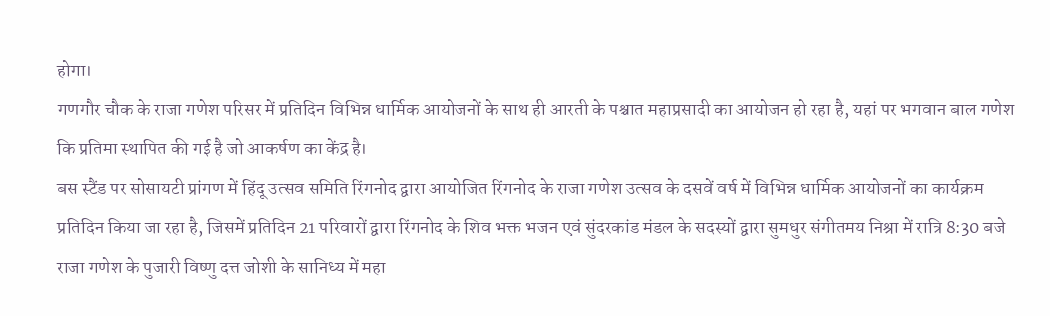होगा।
गणगौर चौक के राजा गणेश परिसर में प्रतिदिन विभिन्न धार्मिक आयोजनों के साथ ही आरती के पश्चात महाप्रसादी का आयोजन हो रहा है, यहां पर भगवान बाल गणेश कि प्रतिमा स्थापित की गई है जो आकर्षण का केंद्र है।
बस स्टैंड पर सोसायटी प्रांगण में हिंदू उत्सव समिति रिंगनोद द्वारा आयोजित रिंगनोद के राजा गणेश उत्सव के दसवें वर्ष में विभिन्न धार्मिक आयोजनों का कार्यक्रम प्रतिदिन किया जा रहा है, जिसमें प्रतिदिन 21 परिवारों द्वारा रिंगनोद के शिव भक्त भजन एवं सुंदरकांड मंडल के सदस्यों द्वारा सुमधुर संगीतमय निश्रा में रात्रि 8:30 बजे राजा गणेश के पुजारी विष्णु दत्त जोशी के सानिध्य में महा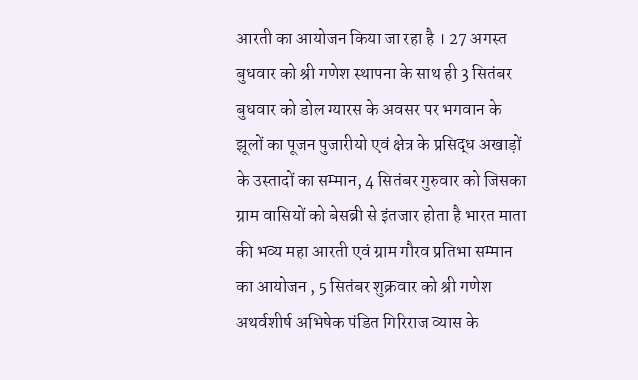आरती का आयोजन किया जा रहा है । 27 अगस्त बुधवार को श्री गणेश स्थापना के साथ ही 3 सितंबर बुधवार को डोल ग्यारस के अवसर पर भगवान के झूलों का पूजन पुजारीयो एवं क्षेत्र के प्रसिद्ध अखाड़ों के उस्तादों का सम्मान, 4 सितंबर गुरुवार को जिसका ग्राम वासियों को बेसब्री से इंतजार होता है भारत माता की भव्य महा आरती एवं ग्राम गौरव प्रतिभा सम्मान का आयोजन , 5 सितंबर शुक्रवार को श्री गणेश अथर्वशीर्ष अभिषेक पंडित गिरिराज व्यास के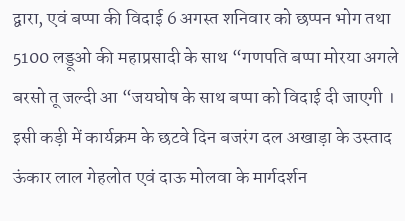द्वारा, एवं बप्पा की विदाई 6 अगस्त शनिवार को छप्पन भोग तथा 5100 लड्डूओ की महाप्रसादी के साथ “गणपति बप्पा मोरया अगले बरसो तू जल्दी आ “जयघोष के साथ बप्पा को विदाई दी जाएगी ।
इसी कड़ी में कार्यक्रम के छटवे दिन बजरंग दल अखाड़ा के उस्ताद ऊंकार लाल गेहलोत एवं दाऊ मोलवा के मार्गदर्शन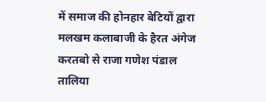में समाज की होनहार बेटियों द्वारा मलखम कलाबाजी के हैरत अंगेज करतबो से राजा गणेश पंडाल तालिया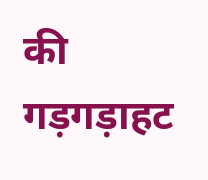की गड़गड़ाहट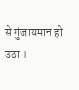से गुंजायमान हो उठा ।